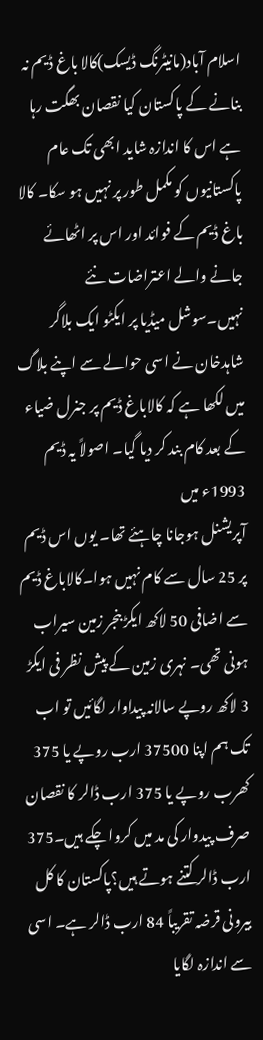اسلام آباد(مانیٹرنگ ڈیسک)کالا باغ ڈیم نہ بنانے کے پاکستان کیا نقصان بھگت رہا ہے اس کا اندازہ شاید ابھی تک عام پاکستانیوں کو مکمل طور پر نہیں ہو سکا۔ کالا باغ ڈیم کے فوائد اور اس پر اٹھائے جانے والے اعتراضات نئے نہیں۔سوشل میڈیا پر ایکٹو ایک بلاگر شاہدخان نے اسی حوالے سے اپنے بلاگ میں لکھا ہے کہ کالاباغ ڈیم پر جنرل ضیاء کے بعد کام بند کر دیا گیا۔ اصولاً یہ ڈیم 1993ء میں
آپریشنل ہوجانا چاہئے تھا۔ یوں اس ڈیم پر 25 سال سے کام نہیں ہوا۔کالاباغ ڈیم سے اضافی 50 لاکھ ایکڑ بنجر زمین سیراب ہونی تھی۔ نہری زمین کے پیش نظر فی ایکڑ 3 لاکھ روپے سالانہ پیداوار لگائیں تو اب تک ہم اپنا 37500 ارب روپے یا 375 کھرب روپے یا 375 ارب ڈالر کا نقصان صرف پیدوار کی مد میں کروا چکے ہیں۔375 ارب ڈالر کتنے ہوتے ہیں؟پاکستان کا کل بیرونی قرضہ تقریباً 84 ارب ڈالر ہے۔ اسی سے اندازہ لگایا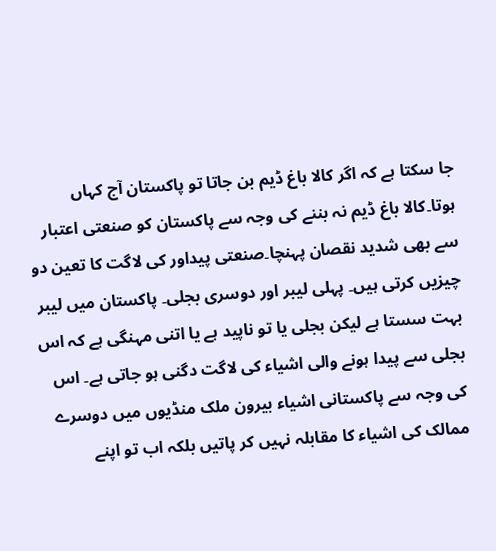جا سکتا ہے کہ اگر کالا باغ ڈیم بن جاتا تو پاکستان آج کہاں ہوتا۔کالا باغ ڈیم نہ بننے کی وجہ سے پاکستان کو صنعتی اعتبار سے بھی شدید نقصان پہنچا۔صنعتی پیداور کی لاگت کا تعین دو چیزیں کرتی ہیں۔ پہلی لیبر اور دوسری بجلی۔ پاکستان میں لیبر بہت سستا ہے لیکن بجلی یا تو ناپید ہے یا اتنی مہنگی ہے کہ اس بجلی سے پیدا ہونے والی اشیاء کی لاگت دگنی ہو جاتی ہے۔ اس کی وجہ سے پاکستانی اشیاء بیرون ملک منڈیوں میں دوسرے ممالک کی اشیاء کا مقابلہ نہیں کر پاتیں بلکہ اب تو اپنے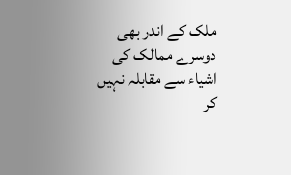ملک کے اندر بھی دوسرے ممالک کی اشیاء سے مقابلہ نہیں کر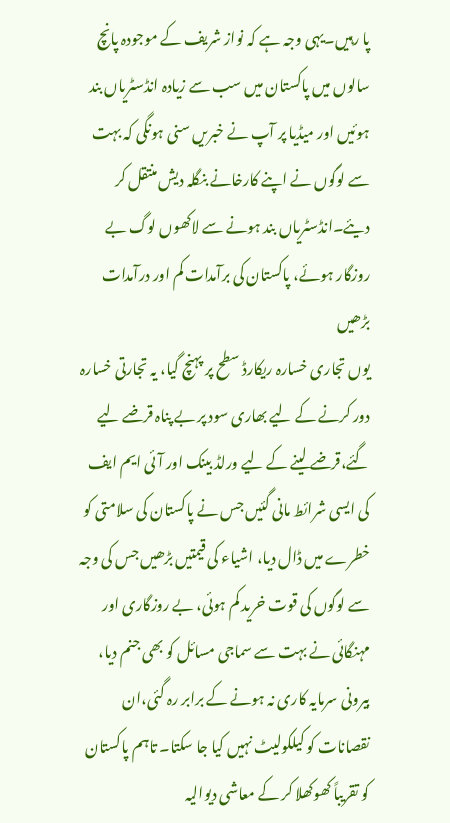پا رہیں۔یہی وجہ ہے کہ نواز شریف کے موجودہ پانچ سالوں میں پاکستان میں سب سے زیادہ انڈسٹریاں بند ہوئیں اور میڈیا پر آپ نے خبریں سنی ہونگی کہ بہت سے لوگوں نے اپنے کارخانے بنگلہ دیش منتقل کر دیئے۔انڈسٹریاں بند ہونے سے لاکھوں لوگ بے روزگار ہوئے، پاکستان کی برآمدات کم اور درآمدات بڑھیں
یوں تجاری خسارہ ریکارڈ سطح پر پہنچ گیا، یہ تجارتی خسارہ دور کرنے کے لیے بھاری سود پر بے پناہ قرضے لیے گئے،قرضے لینے کے لیے ورلڈ بینک اور آئی ایم ایف کی ایسی شرائط مانی گئیں جس نے پاکستان کی سلامتی کو خطرے میں ڈال دیا، اشیاء کی قیمتیں بڑھیں جس کی وجہ سے لوگوں کی قوت خرید کم ہوئی، بے روزگاری اور مہنگائی نے بہت سے سماجی مسائل کو بھی جنم دیا،
بیرونی سرمایہ کاری نہ ہونے کے برابر رہ گئی،ان نقصانات کو کیلکولیٹ نہیں کیا جا سکتا۔ تاہم پاکستان کو تقریباً کھوکھلا کر کے معاشی دیوالیہ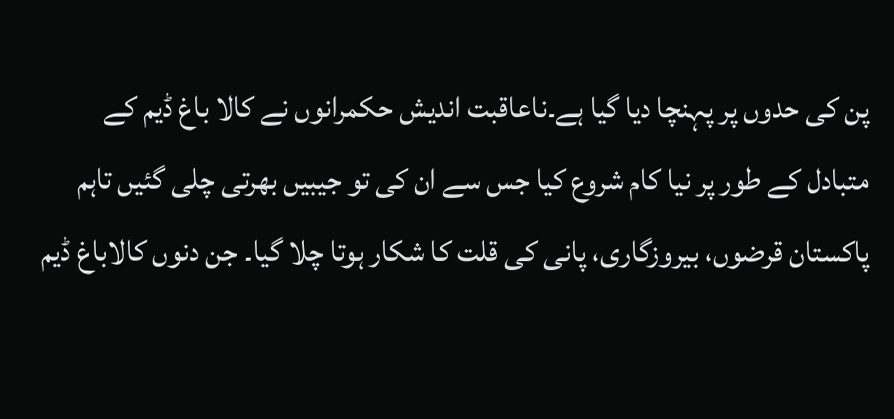پن کی حدوں پر پہنچا دیا گیا ہے۔ناعاقبت اندیش حکمرانوں نے کالا باغ ڈیم کے متبادل کے طور پر نیا کام شروع کیا جس سے ان کی تو جیبیں بھرتی چلی گئیں تاہم پاکستان قرضوں، بیروزگاری، پانی کی قلت کا شکار ہوتا چلا گیا۔ جن دنوں کالاباغ ڈیم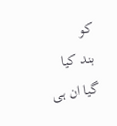کو
بند کیا گیا ان ہی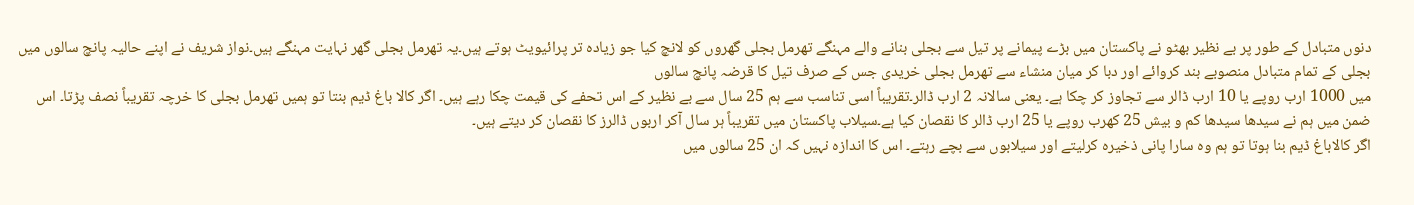دنوں متبادل کے طور پر بے نظیر بھٹو نے پاکستان میں بڑے پیمانے پر تیل سے بجلی بنانے والے مہنگے تھرمل بجلی گھروں کو لانچ کیا جو زیادہ تر پرائیویٹ ہوتے ہیں۔یہ تھرمل بجلی گھر نہایت مہنگے ہیں۔نواز شریف نے اپنے حالیہ پانچ سالوں میں بجلی کے تمام متبادل منصوبے بند کروائے اور دبا کر میان منشاء سے تھرمل بجلی خریدی جس کے صرف تیل کا قرضہ پانچ سالوں
میں 1000 ارب روپے یا 10 ارب ڈالر سے تجاوز کر چکا ہے۔ یعنی سالانہ 2 ارب ڈالر۔تقریباً اسی تناسب سے ہم 25 سال سے بے نظیر کے اس تحفے کی قیمت چکا رہے ہیں۔ اگر کالا باغ ڈیم بنتا تو ہمیں تھرمل بجلی کا خرچہ تقریباً نصف پڑتا۔ اس ضمن میں ہم نے سیدھا سیدھا کم و بیش 25 کھرب روپے یا 25 ارب ڈالر کا نقصان کیا ہے۔سیلاب پاکستان میں تقریباً ہر سال آکر اربوں ڈالرز کا نقصان کر دیتے ہیں۔
اگر کالاباغ ڈیم بنا ہوتا تو ہم وہ سارا پانی ذخیرہ کرلیتے اور سیلابوں سے بچے رہتے۔ اس کا اندازہ نہیں کہ ان 25 سالوں میں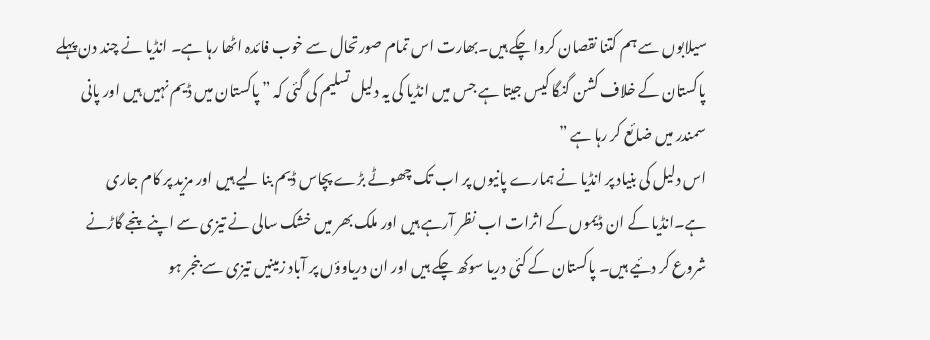سیلابوں سے ہم کتنا نقصان کروا چکے ہیں۔بھارت اس تمام صورتحال سے خوب فائدہ اٹھا رہا ہے۔ انڈیا نے چند دن پہلے پاکستان کے خلاف کشن گنگا کیس جیتا ہے جس میں انڈیا کی یہ دلیل تسلیم کی گئی کہ ” پاکستان میں ڈیم نہیں ہیں اور پانی سمندر میں ضائع کر رہا ہے ”
اس دلیل کی بنیاد پر انڈیا نے ہمارے پانیوں پر اب تک چھوٹے بڑے پچاس ڈیم بنا لیے ہیں اور مزید پر کام جاری ہے۔انڈیا کے ان ڈیموں کے اثرات اب نظر آرہے ہیں اور ملک بھر میں خشک سالی نے تیزی سے اپنے پنجے گاڑنے شروع کر دئیے ہیں۔ پاکستان کے کئی دریا سوکھ چکے ہیں اور ان دریاوؤں پر آباد زمینیں تیزی سے بنجر ہو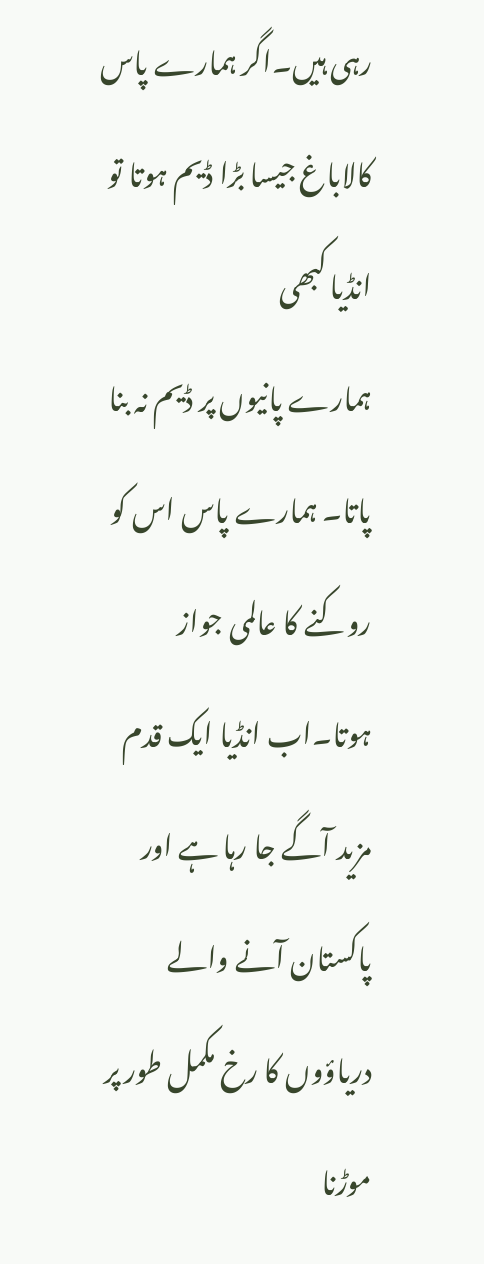رہی ہیں۔اگر ہمارے پاس کالاباغ جیسا بڑا ڈیم ہوتا تو انڈیا کبھی
ہمارے پانیوں پر ڈیم نہ بنا پاتا۔ ہمارے پاس اس کو روکنے کا عالمی جواز ہوتا۔اب انڈیا ایک قدم مزید آگے جا رہا ہے اور پاکستان آنے والے دریاؤوں کا رخ مکمل طور پر موڑنا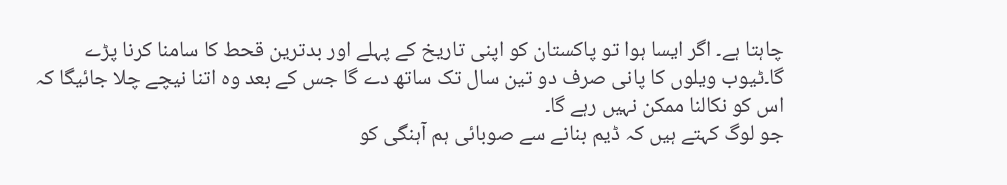چاہتا ہے۔ اگر ایسا ہوا تو پاکستان کو اپنی تاریخ کے پہلے اور بدترین قحط کا سامنا کرنا پڑے گا۔ٹیوب ویلوں کا پانی صرف دو تین سال تک ساتھ دے گا جس کے بعد وہ اتنا نیچے چلا جائیگا کہ اس کو نکالنا ممکن نہیں رہے گا۔
جو لوگ کہتے ہیں کہ ڈیم بنانے سے صوبائی ہم آہنگی کو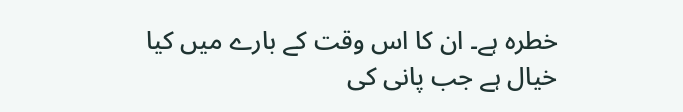خطرہ ہے۔ ان کا اس وقت کے بارے میں کیا خیال ہے جب پانی کی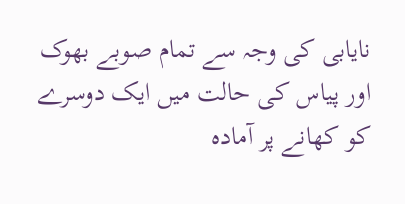نایابی کی وجہ سے تمام صوبے بھوک اور پیاس کی حالت میں ایک دوسرے کو کھانے پر آمادہ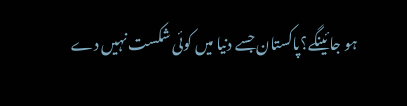ہو جائینگے؟پاکستان جسے دنیا میں کوئی شکست نہیں دے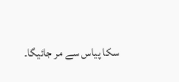سکا پیاس سے مر جائیگا۔